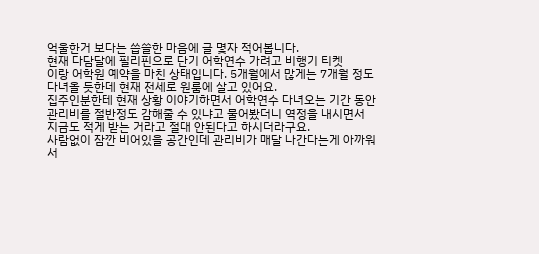억울한거 보다는 씁쓸한 마음에 글 몇자 적어봅니다.
현재 다담달에 필리핀으로 단기 어학연수 가려고 비행기 티켓
이랑 어학원 예약을 마친 상태입니다. 5개월에서 많게는 7개월 정도
다녀올 듯한데 현재 전세로 원룸에 살고 있어요.
집주인분한테 현재 상황 이야기하면서 어학연수 다녀오는 기간 동안
관리비를 절반정도 감해줄 수 있냐고 물어봤더니 역정을 내시면서
지금도 적게 받는 거라고 절대 안된다고 하시더라구요.
사람없이 잠깐 비어있을 공간인데 관리비가 매달 나간다는게 아까워
서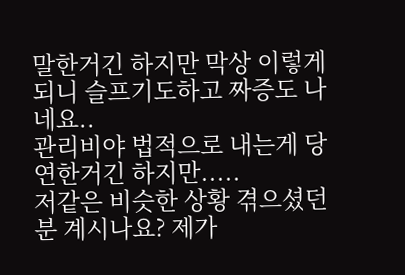말한거긴 하지만 막상 이렇게 되니 슬프기도하고 짜증도 나네요..
관리비야 법적으로 내는게 당연한거긴 하지만.....
저같은 비슷한 상황 겪으셨던 분 계시나요? 제가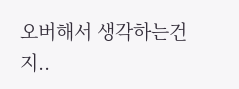오버해서 생각하는건지..